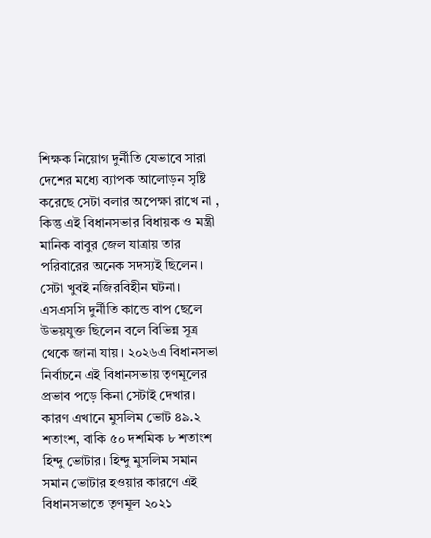শিক্ষক নিয়োগ দুর্নীতি যেভাবে সারা দেশের মধ্যে ব্যাপক আলোড়ন সৃষ্টি করেছে সেটা বলার অপেক্ষা রাখে না , কিন্তু এই বিধানসভার বিধায়ক ও মন্ত্রী মানিক বাবুর জেল যাত্রায় তার পরিবারের অনেক সদস্যই ছিলেন। সেটা খুবই নজিরবিহীন ঘটনা।
এসএসসি দুর্নীতি কান্ডে বাপ ছেলে উভয়যুক্ত ছিলেন বলে বিভিন্ন সূত্র থেকে জানা যায়। ২০২৬এ বিধানসভা নির্বাচনে এই বিধানসভায় তৃণমূলের প্রভাব পড়ে কিনা সেটাই দেখার।
কারণ এখানে মুসলিম ভোট ৪৯.২ শতাংশ, বাকি ৫০ দশমিক ৮ শতাংশ হিন্দু ভোটার। হিন্দু মুসলিম সমান সমান ভোটার হওয়ার কারণে এই বিধানসভাতে তৃণমূল ২০২১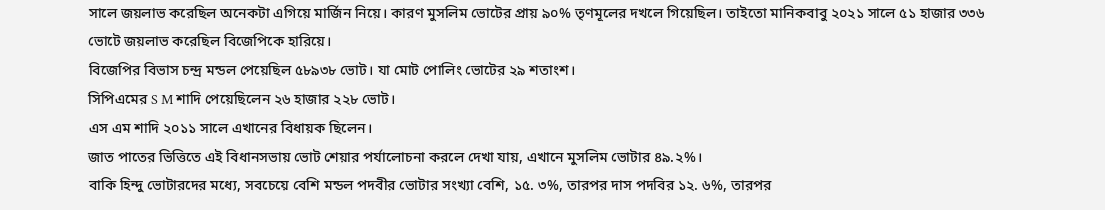সালে জয়লাভ করেছিল অনেকটা এগিয়ে মার্জিন নিয়ে। কারণ মুসলিম ভোটের প্রায় ৯০% তৃণমূলের দখলে গিয়েছিল। তাইতো মানিকবাবু ২০২১ সালে ৫১ হাজার ৩৩৬ ভোটে জয়লাভ করেছিল বিজেপিকে হারিয়ে।
বিজেপির বিভাস চন্দ্র মন্ডল পেয়েছিল ৫৮৯৩৮ ভোট। যা মোট পোলিং ভোটের ২৯ শতাংশ।
সিপিএমের S M শাদি পেয়েছিলেন ২৬ হাজার ২২৮ ভোট।
এস এম শাদি ২০১১ সালে এখানের বিধায়ক ছিলেন।
জাত পাতের ভিত্তিতে এই বিধানসভায় ভোট শেয়ার পর্যালোচনা করলে দেখা যায়, এখানে মুসলিম ভোটার ৪৯.২%।
বাকি হিন্দু ভোটারদের মধ্যে, সবচেয়ে বেশি মন্ডল পদবীর ভোটার সংখ্যা বেশি, ১৫. ৩%, তারপর দাস পদবির ১২. ৬%, তারপর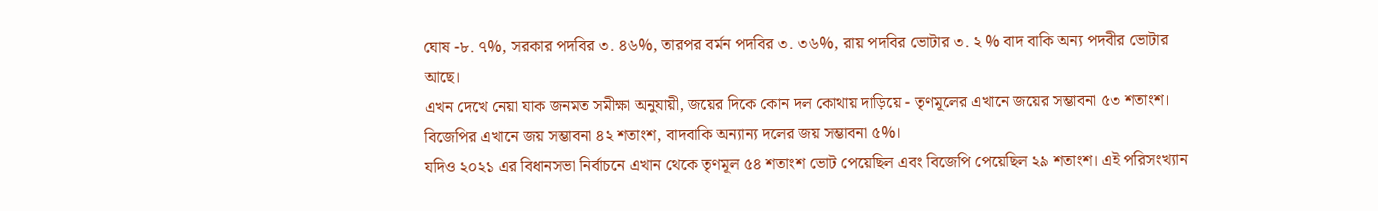ঘোষ -৮. ৭%, সরকার পদবির ৩. ৪৬%, তারপর বর্মন পদবির ৩. ৩৬%, রায় পদবির ভোটার ৩. ২ % বাদ বাকি অন্য পদবীর ভোটার আছে।
এখন দেখে নেয়া যাক জনমত সমীক্ষা অনুযায়ী, জয়ের দিকে কোন দল কোথায় দাড়িয়ে - তৃণমূলের এখানে জয়ের সম্ভাবনা ৫৩ শতাংশ। বিজেপির এখানে জয় সম্ভাবনা ৪২ শতাংশ, বাদবাকি অন্যান্য দলের জয় সম্ভাবনা ৫%।
যদিও ২০২১ এর বিধানসভা নির্বাচনে এখান থেকে তৃণমূল ৫৪ শতাংশ ভোট পেয়েছিল এবং বিজেপি পেয়েছিল ২৯ শতাংশ। এই পরিসংখ্যান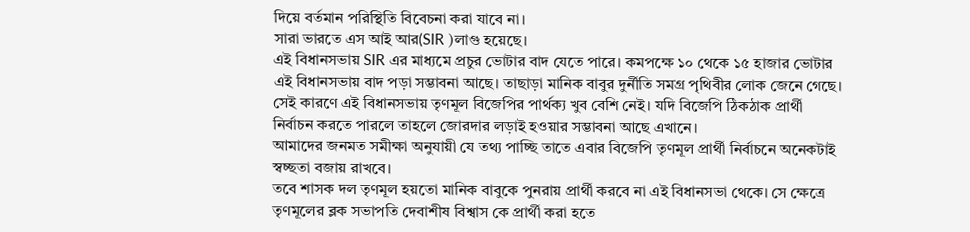দিয়ে বর্তমান পরিস্থিতি বিবেচনা করা যাবে না।
সারা ভারতে এস আই আর(SIR )লাগু হয়েছে।
এই বিধানসভায় SIR এর মাধ্যমে প্রচুর ভোটার বাদ যেতে পারে। কমপক্ষে ১০ থেকে ১৫ হাজার ভোটার এই বিধানসভায় বাদ পড়া সম্ভাবনা আছে। তাছাড়া মানিক বাবুর দুর্নীতি সমগ্র পৃথিবীর লোক জেনে গেছে। সেই কারণে এই বিধানসভায় তৃণমূল বিজেপির পার্থক্য খুব বেশি নেই। যদি বিজেপি ঠিকঠাক প্রার্থী নির্বাচন করতে পারলে তাহলে জোরদার লড়াই হওয়ার সম্ভাবনা আছে এখানে।
আমাদের জনমত সমীক্ষা অনুযায়ী যে তথ্য পাচ্ছি তাতে এবার বিজেপি তৃণমূল প্রার্থী নির্বাচনে অনেকটাই স্বচ্ছতা বজায় রাখবে।
তবে শাসক দল তৃণমূল হয়তো মানিক বাবুকে পুনরায় প্রার্থী করবে না এই বিধানসভা থেকে। সে ক্ষেত্রে তৃণমূলের ব্লক সভাপতি দেবাশীষ বিশ্বাস কে প্রার্থী করা হতে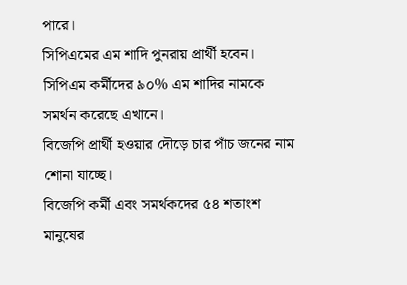পারে।
সিপিএমের এম শাদি পুনরায় প্রার্থী হবেন। সিপিএম কর্মীদের ৯০% এম শাদির নামকে সমর্থন করেছে এখানে।
বিজেপি প্রার্থী হওয়ার দৌড়ে চার পাঁচ জনের নাম শোনা যাচ্ছে।
বিজেপি কর্মী এবং সমর্থকদের ৫৪ শতাংশ মানুষের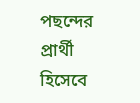পছন্দের প্রার্থী হিসেবে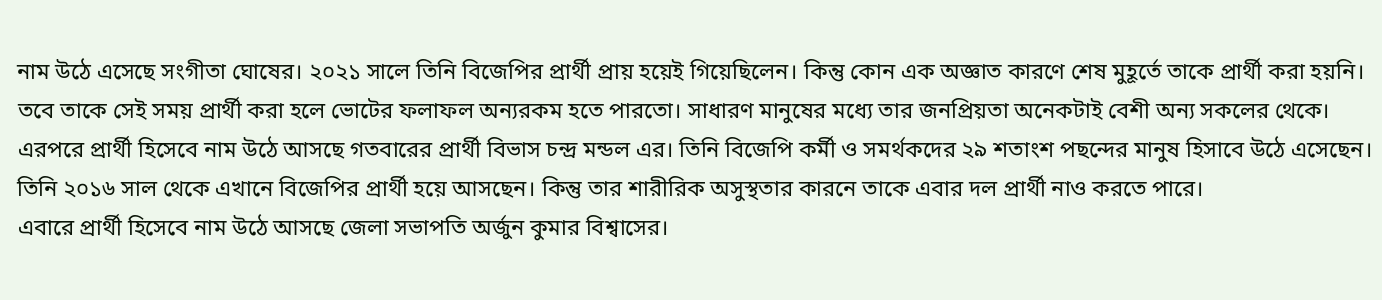নাম উঠে এসেছে সংগীতা ঘোষের। ২০২১ সালে তিনি বিজেপির প্রার্থী প্রায় হয়েই গিয়েছিলেন। কিন্তু কোন এক অজ্ঞাত কারণে শেষ মুহূর্তে তাকে প্রার্থী করা হয়নি। তবে তাকে সেই সময় প্রার্থী করা হলে ভোটের ফলাফল অন্যরকম হতে পারতো। সাধারণ মানুষের মধ্যে তার জনপ্রিয়তা অনেকটাই বেশী অন্য সকলের থেকে।
এরপরে প্রার্থী হিসেবে নাম উঠে আসছে গতবারের প্রার্থী বিভাস চন্দ্র মন্ডল এর। তিনি বিজেপি কর্মী ও সমর্থকদের ২৯ শতাংশ পছন্দের মানুষ হিসাবে উঠে এসেছেন। তিনি ২০১৬ সাল থেকে এখানে বিজেপির প্রার্থী হয়ে আসছেন। কিন্তু তার শারীরিক অসুস্থতার কারনে তাকে এবার দল প্রার্থী নাও করতে পারে।
এবারে প্রার্থী হিসেবে নাম উঠে আসছে জেলা সভাপতি অর্জুন কুমার বিশ্বাসের।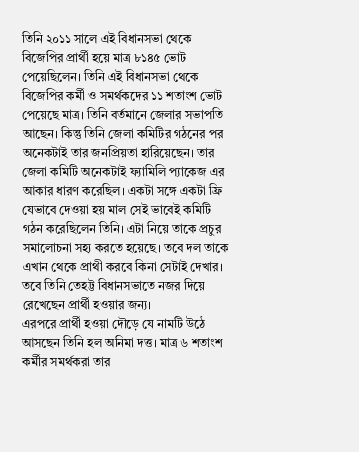তিনি ২০১১ সালে এই বিধানসভা থেকে বিজেপির প্রার্থী হয়ে মাত্র ৮১৪৫ ভোট পেয়েছিলেন। তিনি এই বিধানসভা থেকে বিজেপির কর্মী ও সমর্থকদের ১১ শতাংশ ভোট পেয়েছে মাত্র। তিনি বর্তমানে জেলার সভাপতি আছেন। কিন্তু তিনি জেলা কমিটির গঠনের পর অনেকটাই তার জনপ্রিয়তা হারিয়েছেন। তার জেলা কমিটি অনেকটাই ফ্যামিলি প্যাকেজ এর আকার ধারণ করেছিল। একটা সঙ্গে একটা ফ্রি যেভাবে দেওয়া হয় মাল সেই ভাবেই কমিটি গঠন করেছিলেন তিনি। এটা নিয়ে তাকে প্রচুর সমালোচনা সহ্য করতে হয়েছে। তবে দল তাকে এখান থেকে প্রাথী করবে কিনা সেটাই দেখার। তবে তিনি তেহট্ট বিধানসভাতে নজর দিয়ে রেখেছেন প্রার্থী হওয়ার জন্য।
এরপরে প্রার্থী হওয়া দৌড়ে যে নামটি উঠে আসছেন তিনি হল অনিমা দত্ত। মাত্র ৬ শতাংশ কর্মীর সমর্থকরা তার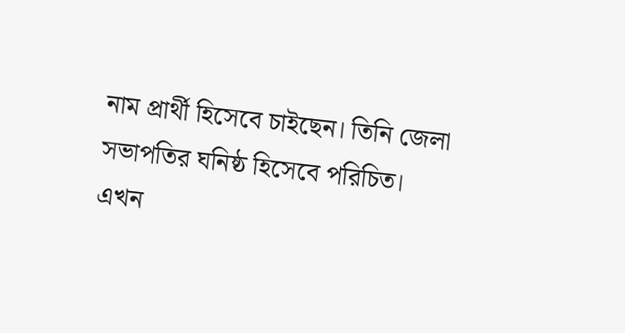নাম প্রার্থী হিসেবে চাইছেন। তিনি জেলা সভাপতির ঘনিষ্ঠ হিসেবে পরিচিত।
এখন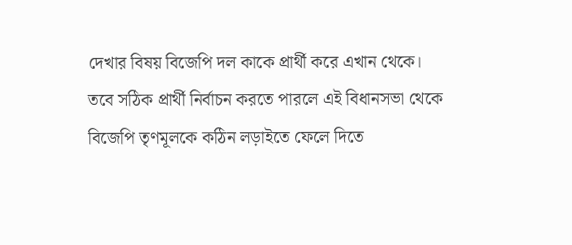দেখার বিষয় বিজেপি দল কাকে প্রার্থী করে এখান থেকে।
তবে সঠিক প্রার্থী নির্বাচন করতে পারলে এই বিধানসভা থেকে বিজেপি তৃণমূলকে কঠিন লড়াইতে ফেলে দিতে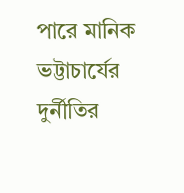পারে মানিক ভট্টাচার্যের দুর্নীতির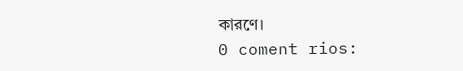কারণে।
0 coment rios: